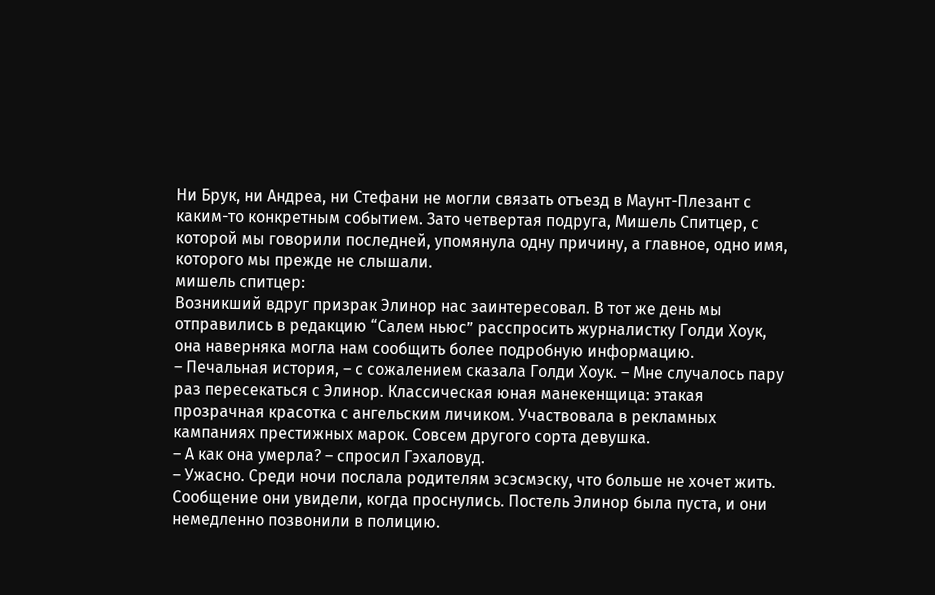Ни Брук, ни Андреа, ни Стефани не могли связать отъезд в Маунт-Плезант с каким-то конкретным событием. Зато четвертая подруга, Мишель Спитцер, с которой мы говорили последней, упомянула одну причину, а главное, одно имя, которого мы прежде не слышали.
мишель спитцер:
Возникший вдруг призрак Элинор нас заинтересовал. В тот же день мы отправились в редакцию “Салем ньюс” расспросить журналистку Голди Хоук, она наверняка могла нам сообщить более подробную информацию.
– Печальная история, – с сожалением сказала Голди Хоук. – Мне случалось пару раз пересекаться с Элинор. Классическая юная манекенщица: этакая прозрачная красотка с ангельским личиком. Участвовала в рекламных кампаниях престижных марок. Совсем другого сорта девушка.
– А как она умерла? – спросил Гэхаловуд.
– Ужасно. Среди ночи послала родителям эсэсмэску, что больше не хочет жить. Сообщение они увидели, когда проснулись. Постель Элинор была пуста, и они немедленно позвонили в полицию.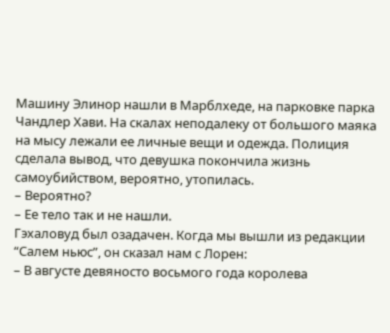Машину Элинор нашли в Марблхеде, на парковке парка Чандлер Хави. На скалах неподалеку от большого маяка на мысу лежали ее личные вещи и одежда. Полиция сделала вывод, что девушка покончила жизнь самоубийством, вероятно, утопилась.
– Вероятно?
– Ее тело так и не нашли.
Гэхаловуд был озадачен. Когда мы вышли из редакции “Салем ньюс”, он сказал нам с Лорен:
– В августе девяносто восьмого года королева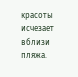красоты исчезает вблизи пляжа.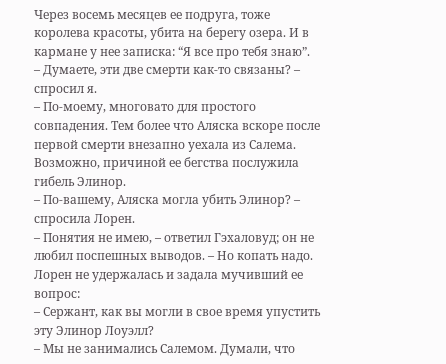Через восемь месяцев ее подруга, тоже королева красоты, убита на берегу озера. И в кармане у нее записка: “Я все про тебя знаю”.
– Думаете, эти две смерти как-то связаны? – спросил я.
– По-моему, многовато для простого совпадения. Тем более что Аляска вскоре после первой смерти внезапно уехала из Салема. Возможно, причиной ее бегства послужила гибель Элинор.
– По-вашему, Аляска могла убить Элинор? – спросила Лорен.
– Понятия не имею, – ответил Гэхаловуд; он не любил поспешных выводов. – Но копать надо.
Лорен не удержалась и задала мучивший ее вопрос:
– Сержант, как вы могли в свое время упустить эту Элинор Лоуэлл?
– Мы не занимались Салемом. Думали, что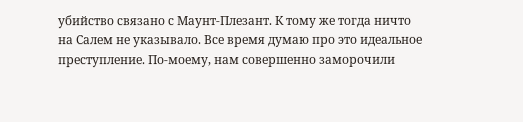убийство связано с Маунт-Плезант. К тому же тогда ничто на Салем не указывало. Все время думаю про это идеальное преступление. По-моему, нам совершенно заморочили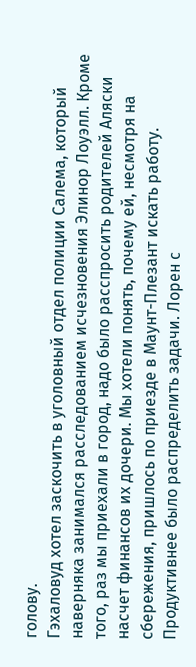голову.
Гэхаловуд хотел заскочить в уголовный отдел полиции Салема, который наверняка занимался расследованием исчезновения Элинор Лоуэлл. Кроме того, раз мы приехали в город, надо было расспросить родителей Аляски насчет финансов их дочери. Мы хотели понять, почему ей, несмотря на сбережения, пришлось по приезде в Маунт-Плезант искать работу. Продуктивнее было распределить задачи. Лорен с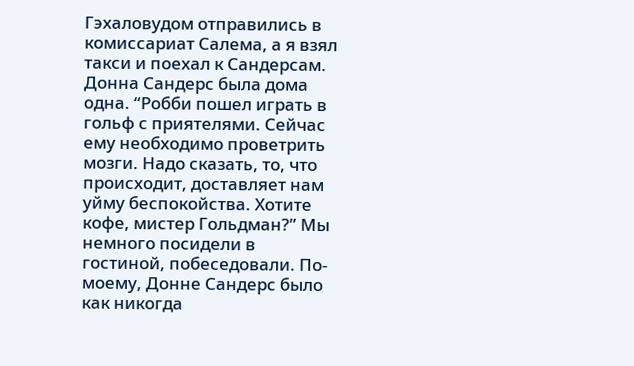Гэхаловудом отправились в комиссариат Салема, а я взял такси и поехал к Сандерсам.
Донна Сандерс была дома одна. “Робби пошел играть в гольф с приятелями. Сейчас ему необходимо проветрить мозги. Надо сказать, то, что происходит, доставляет нам уйму беспокойства. Хотите кофе, мистер Гольдман?” Мы немного посидели в гостиной, побеседовали. По-моему, Донне Сандерс было как никогда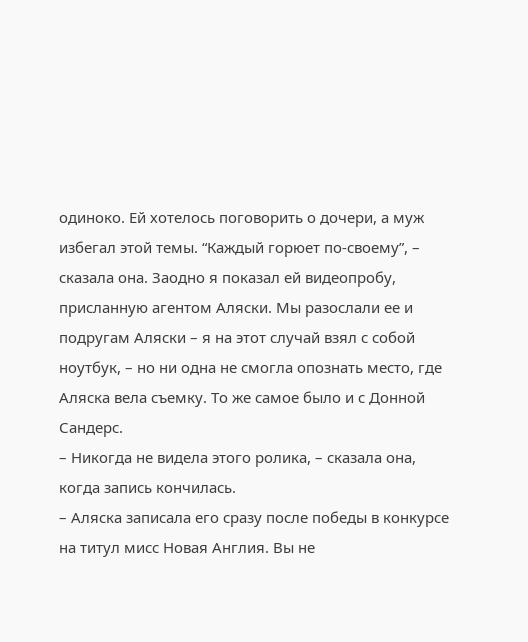одиноко. Ей хотелось поговорить о дочери, а муж избегал этой темы. “Каждый горюет по-своему”, – сказала она. Заодно я показал ей видеопробу, присланную агентом Аляски. Мы разослали ее и подругам Аляски – я на этот случай взял с собой ноутбук, – но ни одна не смогла опознать место, где Аляска вела съемку. То же самое было и с Донной Сандерс.
– Никогда не видела этого ролика, – сказала она, когда запись кончилась.
– Аляска записала его сразу после победы в конкурсе на титул мисс Новая Англия. Вы не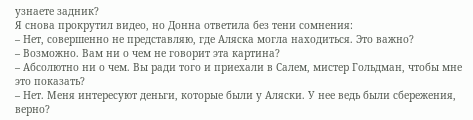узнаете задник?
Я снова прокрутил видео, но Донна ответила без тени сомнения:
– Нет, совершенно не представляю, где Аляска могла находиться. Это важно?
– Возможно. Вам ни о чем не говорит эта картина?
– Абсолютно ни о чем. Вы ради того и приехали в Салем, мистер Гольдман, чтобы мне это показать?
– Нет. Меня интересуют деньги, которые были у Аляски. У нее ведь были сбережения, верно?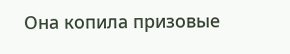Она копила призовые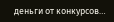деньги от конкурсов…